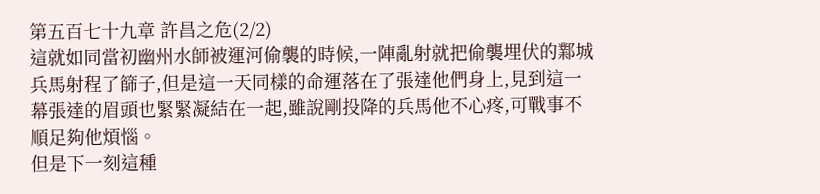第五百七十九章 許昌之危(2/2)
這就如同當初幽州水師被運河偷襲的時候,一陣亂射就把偷襲埋伏的鄴城兵馬射程了篩子,但是這一天同樣的命運落在了張達他們身上,見到這一幕張達的眉頭也緊緊凝結在一起,雖說剛投降的兵馬他不心疼,可戰事不順足夠他煩惱。
但是下一刻這種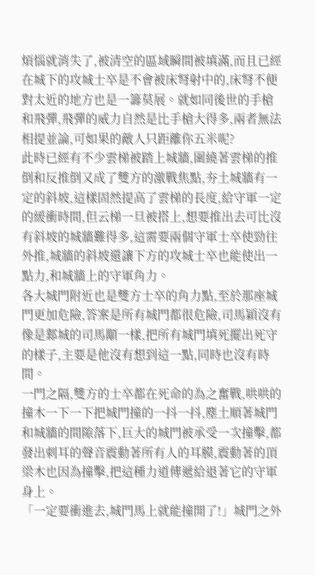煩惱就消失了,被清空的區域瞬間被填滿,而且已經在城下的攻城士卒是不會被床弩射中的,床弩不便對太近的地方也是一籌莫展。就如同後世的手槍和飛彈,飛彈的威力自然是比手槍大得多,兩者無法相提並論,可如果的敵人只距離你五米呢?
此時已經有不少雲梯被踏上城牆,圍繞著雲梯的推倒和反推倒又成了雙方的激戰焦點,夯土城牆有一定的斜坡,這樣固然提高了雲梯的長度,給守軍一定的緩衝時間,但云梯一旦被搭上,想要推出去可比沒有斜坡的城牆難得多,這需要兩個守軍士卒使勁往外推,城牆的斜坡還讓下方的攻城士卒也能使出一點力,和城牆上的守軍角力。
各大城門附近也是雙方士卒的角力點,至於那座城門更加危險,答案是所有城門都很危險,司馬穎沒有像是鄴城的司馬顒一樣,把所有城門填死擺出死守的樣子,主要是他沒有想到這一點,同時也沒有時間。
一門之隔,雙方的士卒都在死命的為之奮戰,哄哄的撞木一下一下把城門撞的一抖一抖,塵土順著城門和城牆的間隙落下,巨大的城門被承受一次撞擊,都發出刺耳的聲音震動著所有人的耳膜,震動著的頂梁木也因為撞擊,把這種力道傳遞給退著它的守軍身上。
「一定要衝進去,城門馬上就能撞開了!」城門之外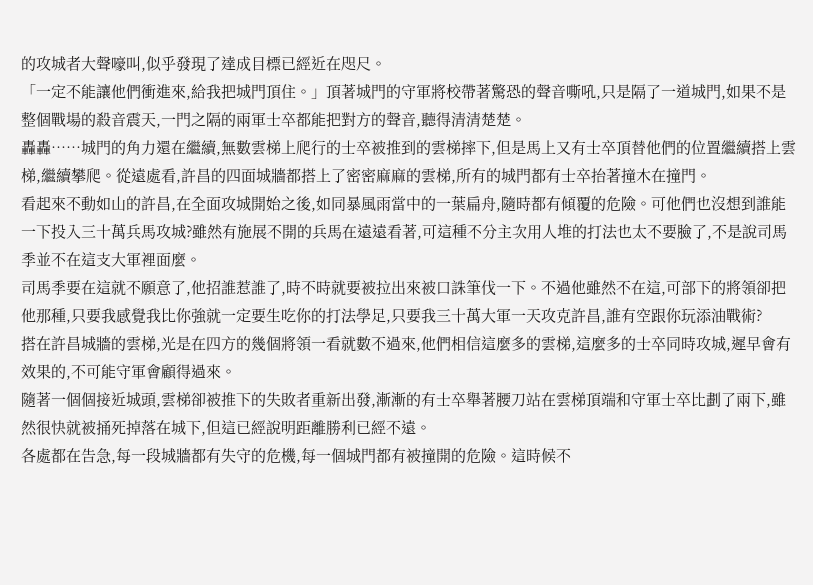的攻城者大聲嚎叫,似乎發現了達成目標已經近在咫尺。
「一定不能讓他們衝進來,給我把城門頂住。」頂著城門的守軍將校帶著驚恐的聲音嘶吼,只是隔了一道城門,如果不是整個戰場的殺音震天,一門之隔的兩軍士卒都能把對方的聲音,聽得清清楚楚。
轟轟……城門的角力還在繼續,無數雲梯上爬行的士卒被推到的雲梯摔下,但是馬上又有士卒頂替他們的位置繼續搭上雲梯,繼續攀爬。從遠處看,許昌的四面城牆都搭上了密密麻麻的雲梯,所有的城門都有士卒抬著撞木在撞門。
看起來不動如山的許昌,在全面攻城開始之後,如同暴風雨當中的一葉扁舟,隨時都有傾覆的危險。可他們也沒想到誰能一下投入三十萬兵馬攻城?雖然有施展不開的兵馬在遠遠看著,可這種不分主次用人堆的打法也太不要臉了,不是說司馬季並不在這支大軍裡面麼。
司馬季要在這就不願意了,他招誰惹誰了,時不時就要被拉出來被口誅筆伐一下。不過他雖然不在這,可部下的將領卻把他那種,只要我感覺我比你強就一定要生吃你的打法學足,只要我三十萬大軍一天攻克許昌,誰有空跟你玩添油戰術?
搭在許昌城牆的雲梯,光是在四方的幾個將領一看就數不過來,他們相信這麼多的雲梯,這麼多的士卒同時攻城,遲早會有效果的,不可能守軍會顧得過來。
隨著一個個接近城頭,雲梯卻被推下的失敗者重新出發,漸漸的有士卒舉著腰刀站在雲梯頂端和守軍士卒比劃了兩下,雖然很快就被捅死掉落在城下,但這已經說明距離勝利已經不遠。
各處都在告急,每一段城牆都有失守的危機,每一個城門都有被撞開的危險。這時候不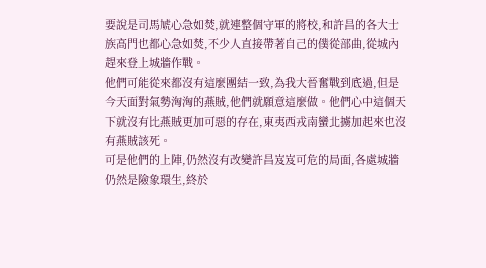要說是司馬虓心急如焚,就連整個守軍的將校,和許昌的各大士族高門也都心急如焚,不少人直接帶著自己的僕從部曲,從城內趕來登上城牆作戰。
他們可能從來都沒有這麼團結一致,為我大晉奮戰到底過,但是今天面對氣勢洶洶的燕賊,他們就願意這麼做。他們心中這個天下就沒有比燕賊更加可惡的存在,東夷西戎南蠻北擄加起來也沒有燕賊該死。
可是他們的上陣,仍然沒有改變許昌岌岌可危的局面,各處城牆仍然是險象環生,終於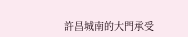許昌城南的大門承受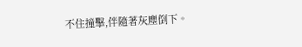不住撞擊,伴隨著灰塵倒下。